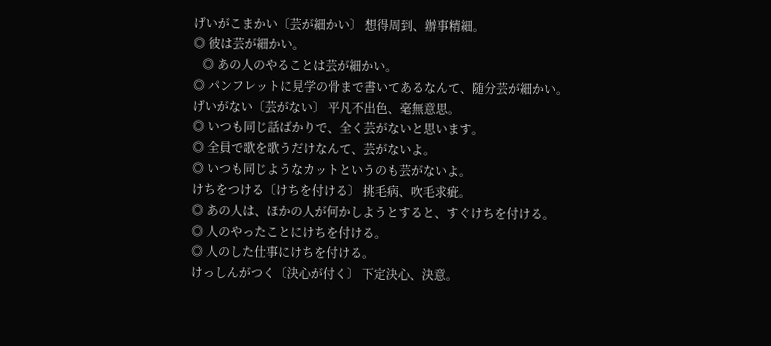げいがこまかい〔芸が細かい〕 想得周到、辦事精細。
◎ 彼は芸が細かい。
   ◎ あの人のやることは芸が細かい。
◎ パンフレットに見学の骨まで書いてあるなんて、随分芸が細かい。
げいがない〔芸がない〕 平凡不出色、毫無意思。
◎ いつも同じ話ばかりで、全く芸がないと思います。
◎ 全員で歌を歌うだけなんて、芸がないよ。
◎ いつも同じようなカットというのも芸がないよ。
けちをつける〔けちを付ける〕 挑毛病、吹毛求疵。
◎ あの人は、ほかの人が何かしようとすると、すぐけちを付ける。
◎ 人のやったことにけちを付ける。
◎ 人のした仕事にけちを付ける。
けっしんがつく〔決心が付く〕 下定決心、決意。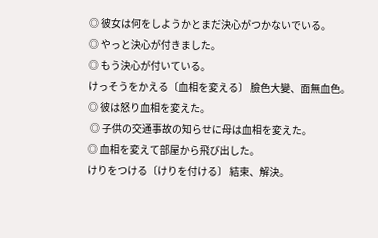◎ 彼女は何をしようかとまだ決心がつかないでいる。
◎ やっと決心が付きました。
◎ もう決心が付いている。
けっそうをかえる〔血相を変える〕 臉色大變、面無血色。
◎ 彼は怒り血相を変えた。
 ◎ 子供の交通事故の知らせに母は血相を変えた。
◎ 血相を変えて部屋から飛び出した。
けりをつける〔けりを付ける〕 結束、解決。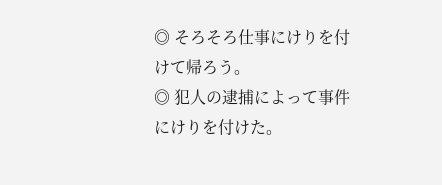◎ そろそろ仕事にけりを付けて帰ろう。
◎ 犯人の逮捕によって事件にけりを付けた。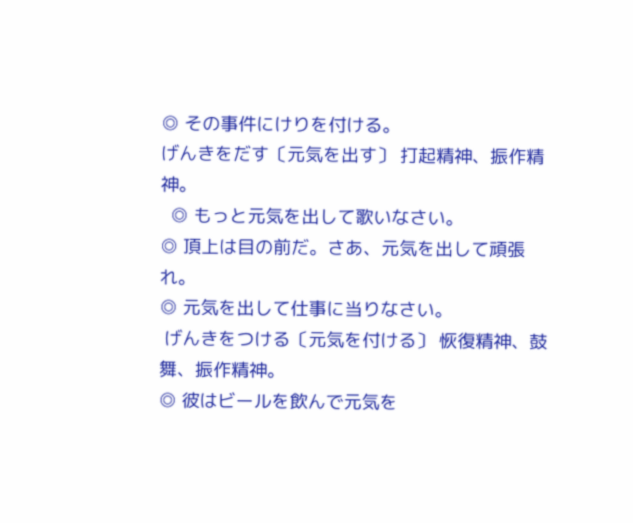◎ その事件にけりを付ける。
げんきをだす〔元気を出す〕 打起精神、振作精神。
  ◎ もっと元気を出して歌いなさい。
◎ 頂上は目の前だ。さあ、元気を出して頑張れ。
◎ 元気を出して仕事に当りなさい。
 げんきをつける〔元気を付ける〕 恢復精神、鼓舞、振作精神。
◎ 彼はビールを飲んで元気を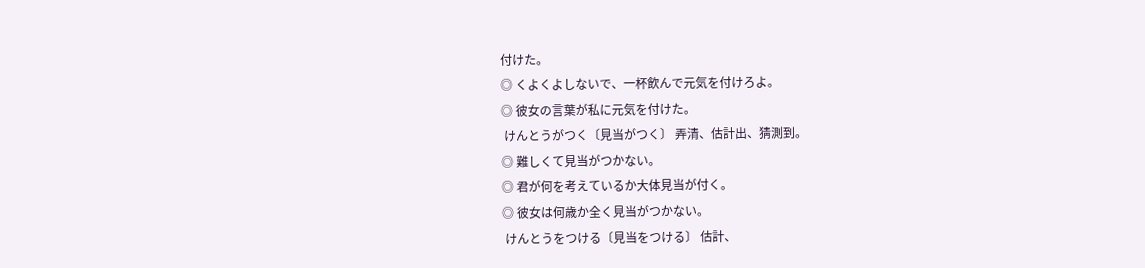付けた。
◎ くよくよしないで、一杯飲んで元気を付けろよ。
◎ 彼女の言葉が私に元気を付けた。
 けんとうがつく〔見当がつく〕 弄清、估計出、猜測到。
◎ 難しくて見当がつかない。
◎ 君が何を考えているか大体見当が付く。
◎ 彼女は何歳か全く見当がつかない。
 けんとうをつける〔見当をつける〕 估計、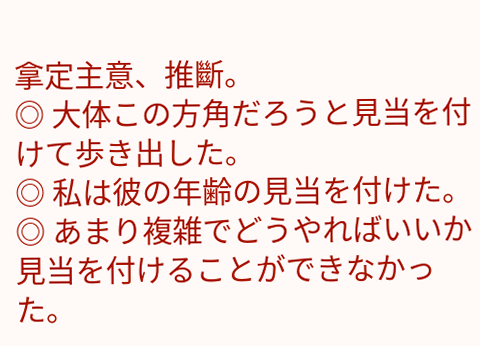拿定主意、推斷。
◎ 大体この方角だろうと見当を付けて歩き出した。
◎ 私は彼の年齢の見当を付けた。
◎ あまり複雑でどうやればいいか見当を付けることができなかった。